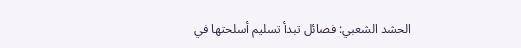الحشد الشعبي: فصائل تبدأ تسليم أسلحتها في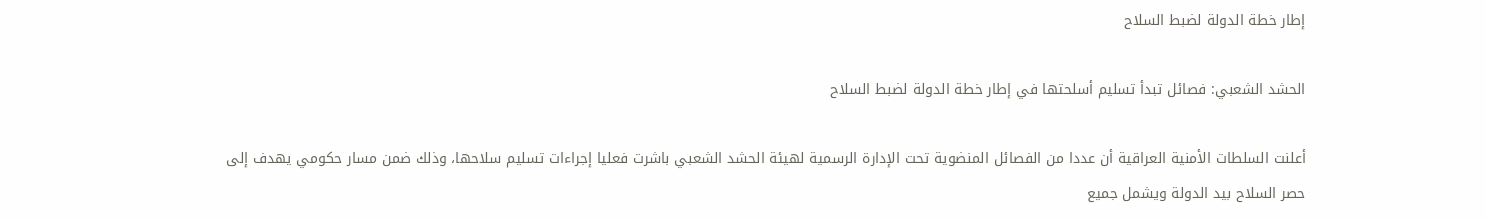إطار خطة الدولة لضبط السلاح

الحشد الشعبي: فصائل تبدأ تسليم أسلحتها في إطار خطة الدولة لضبط السلاح

أعلنت السلطات الأمنية العراقية أن عددا من الفصائل المنضوية تحت الإدارة الرسمية لهيئة الحشد الشعبي باشرت فعليا إجراءات تسليم سلاحها، وذلك ضمن مسار حكومي يهدف إلى حصر السلاح بيد الدولة ويشمل جميع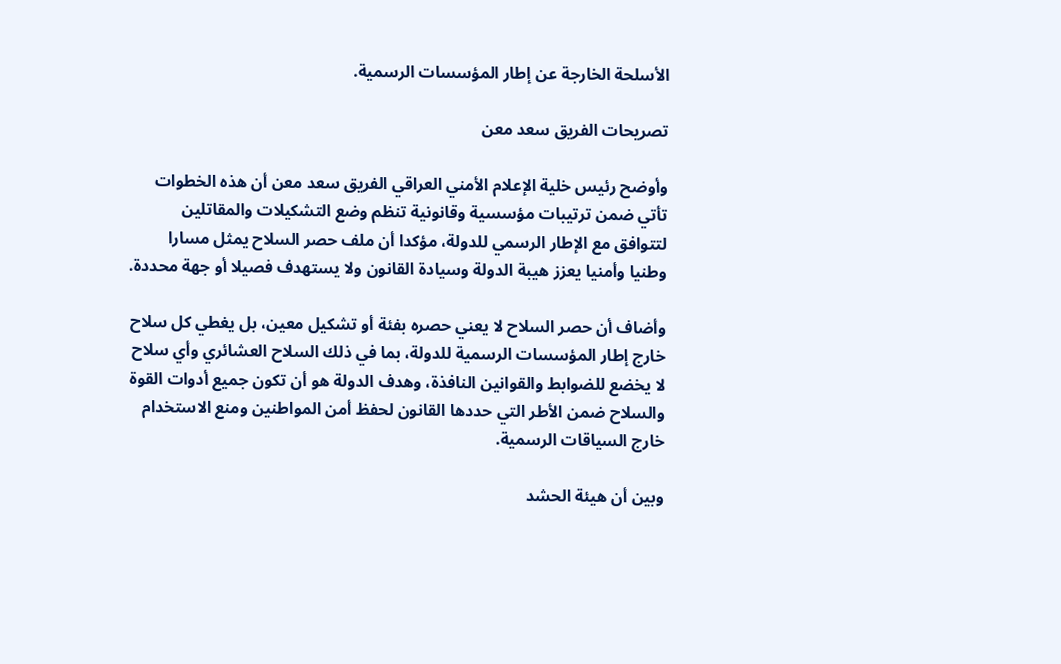الأسلحة الخارجة عن إطار المؤسسات الرسمية.

تصريحات الفريق سعد معن

وأوضح رئيس خلية الإعلام الأمني العراقي الفريق سعد معن أن هذه الخطوات تأتي ضمن ترتيبات مؤسسية وقانونية تنظم وضع التشكيلات والمقاتلين لتتوافق مع الإطار الرسمي للدولة، مؤكدا أن ملف حصر السلاح يمثل مسارا وطنيا وأمنيا يعزز هيبة الدولة وسيادة القانون ولا يستهدف فصيلا أو جهة محددة.

وأضاف أن حصر السلاح لا يعني حصره بفئة أو تشكيل معين، بل يغطي كل سلاح خارج إطار المؤسسات الرسمية للدولة، بما في ذلك السلاح العشائري وأي سلاح لا يخضع للضوابط والقوانين النافذة، وهدف الدولة هو أن تكون جميع أدوات القوة والسلاح ضمن الأطر التي حددها القانون لحفظ أمن المواطنين ومنع الاستخدام خارج السياقات الرسمية.

وبين أن هيئة الحشد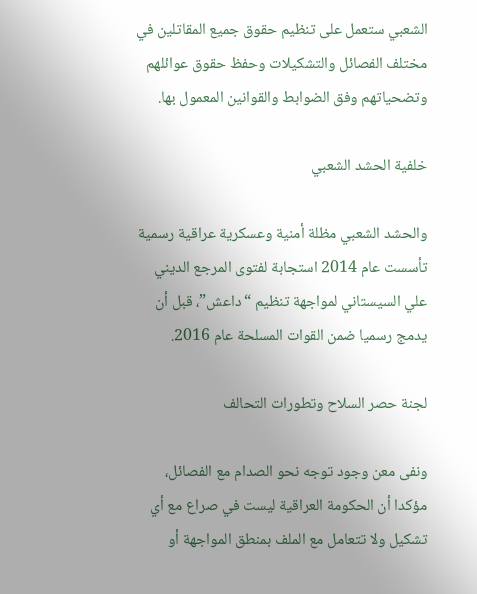الشعبي ستعمل على تنظيم حقوق جميع المقاتلين في مختلف الفصائل والتشكيلات وحفظ حقوق عوائلهم وتضحياتهم وفق الضوابط والقوانين المعمول بها.

خلفية الحشد الشعبي

والحشد الشعبي مظلة أمنية وعسكرية عراقية رسمية تأسست عام 2014 استجابة لفتوى المرجع الديني علي السيستاني لمواجهة تنظيم “داعش”، قبل أن يدمج رسميا ضمن القوات المسلحة عام 2016.

لجنة حصر السلاح وتطورات التحالف

ونفى معن وجود توجه نحو الصدام مع الفصائل، مؤكدا أن الحكومة العراقية ليست في صراع مع أي تشكيل ولا تتعامل مع الملف بمنطق المواجهة أو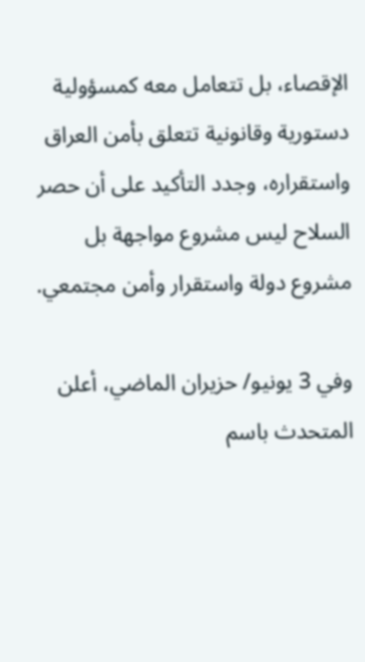الإقصاء، بل تتعامل معه كمسؤولية دستورية وقانونية تتعلق بأمن العراق واستقراره، وجدد التأكيد على أن حصر السلاح ليس مشروع مواجهة بل مشروع دولة واستقرار وأمن مجتمعي.

وفي 3 يونيو/ حزيران الماضي، أعلن المتحدث باسم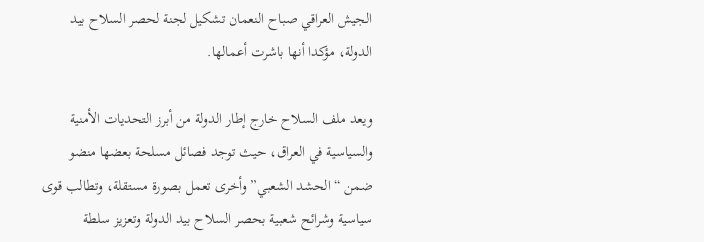الجيش العراقي صباح النعمان تشكيل لجنة لحصر السلاح بيد الدولة، مؤكدا أنها باشرت أعمالها.

ويعد ملف السلاح خارج إطار الدولة من أبرز التحديات الأمنية والسياسية في العراق، حيث توجد فصائل مسلحة بعضها منضو ضمن “الحشد الشعبي” وأخرى تعمل بصورة مستقلة، وتطالب قوى سياسية وشرائح شعبية بحصر السلاح بيد الدولة وتعزيز سلطة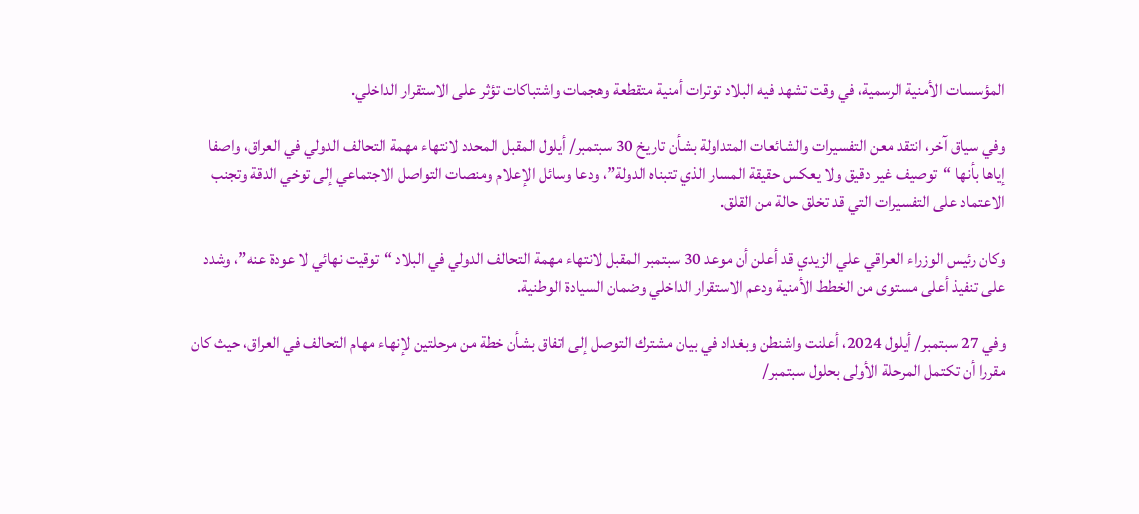المؤسسات الأمنية الرسمية، في وقت تشهد فيه البلاد توترات أمنية متقطعة وهجمات واشتباكات تؤثر على الاستقرار الداخلي.

وفي سياق آخر، انتقد معن التفسيرات والشائعات المتداولة بشأن تاريخ 30 سبتمبر/ أيلول المقبل المحدد لانتهاء مهمة التحالف الدولي في العراق، واصفا إياها بأنها “توصيف غير دقيق ولا يعكس حقيقة المسار الذي تتبناه الدولة”، ودعا وسائل الإعلام ومنصات التواصل الاجتماعي إلى توخي الدقة وتجنب الاعتماد على التفسيرات التي قد تخلق حالة من القلق.

وكان رئيس الوزراء العراقي علي الزيدي قد أعلن أن موعد 30 سبتمبر المقبل لانتهاء مهمة التحالف الدولي في البلاد “توقيت نهائي لا عودة عنه”، وشدد على تنفيذ أعلى مستوى من الخطط الأمنية ودعم الاستقرار الداخلي وضمان السيادة الوطنية.

وفي 27 سبتمبر/ أيلول 2024، أعلنت واشنطن وبغداد في بيان مشترك التوصل إلى اتفاق بشأن خطة من مرحلتين لإنهاء مهام التحالف في العراق، حيث كان مقررا أن تكتمل المرحلة الأولى بحلول سبتمبر/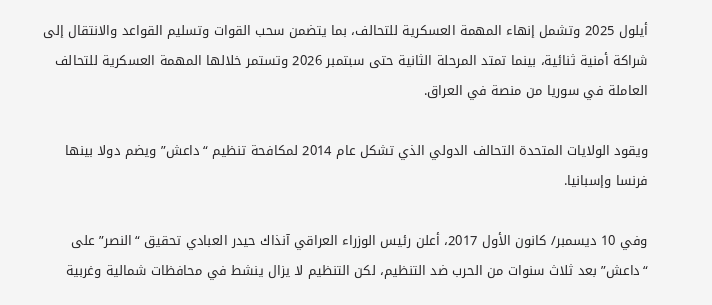أيلول 2025 وتشمل إنهاء المهمة العسكرية للتحالف، بما يتضمن سحب القوات وتسليم القواعد والانتقال إلى شراكة أمنية ثنائية، بينما تمتد المرحلة الثانية حتى سبتمبر 2026 وتستمر خلالها المهمة العسكرية للتحالف العاملة في سوريا من منصة في العراق.

ويقود الولايات المتحدة التحالف الدولي الذي تشكل عام 2014 لمكافحة تنظيم “داعش” ويضم دولا بينها فرنسا وإسبانيا.

وفي 10 ديسمبر/ كانون الأول 2017، أعلن رئيس الوزراء العراقي آنذاك حيدر العبادي تحقيق “النصر” على “داعش” بعد ثلاث سنوات من الحرب ضد التنظيم، لكن التنظيم لا يزال ينشط في محافظات شمالية وغربية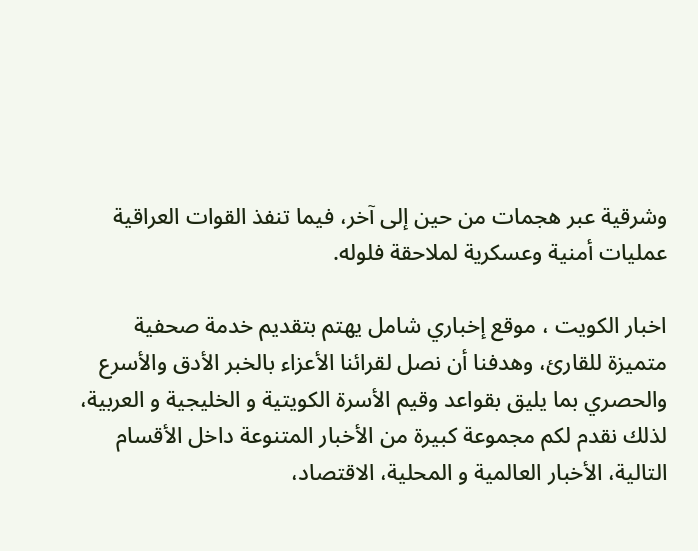وشرقية عبر هجمات من حين إلى آخر، فيما تنفذ القوات العراقية عمليات أمنية وعسكرية لملاحقة فلوله.

اخبار الكويت ، موقع إخباري شامل يهتم بتقديم خدمة صحفية متميزة للقارئ، وهدفنا أن نصل لقرائنا الأعزاء بالخبر الأدق والأسرع والحصري بما يليق بقواعد وقيم الأسرة الكويتية و الخليجية و العربية، لذلك نقدم لكم مجموعة كبيرة من الأخبار المتنوعة داخل الأقسام التالية، الأخبار العالمية و المحلية، الاقتصاد،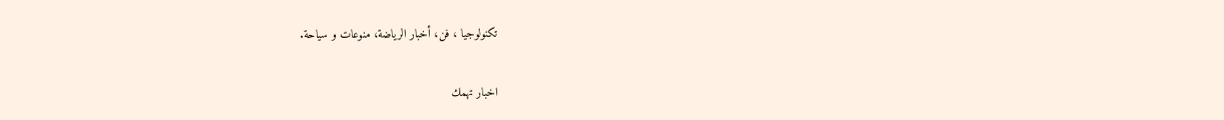تكنولوجيا ، فن، أخبار الرياضة، منوعات و سياحة.

اخبار تهمك